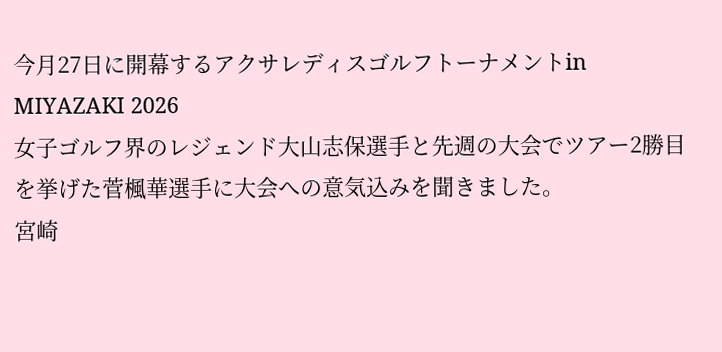今月27日に開幕するアクサレディスゴルフトーナメントin MIYAZAKI 2026
女子ゴルフ界のレジェンド大山志保選手と先週の大会でツアー2勝目を挙げた菅楓華選手に大会への意気込みを聞きました。
宮崎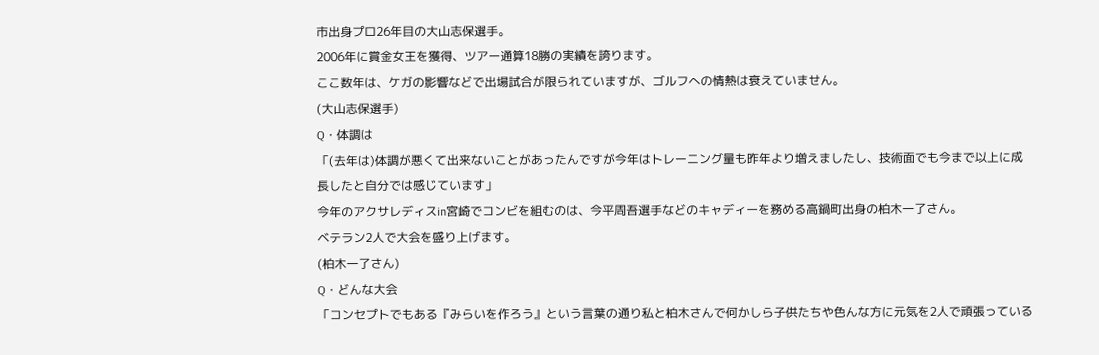市出身プロ26年目の大山志保選手。
2006年に賞金女王を獲得、ツアー通算18勝の実績を誇ります。
ここ数年は、ケガの影響などで出場試合が限られていますが、ゴルフへの情熱は衰えていません。
(大山志保選手)
Q・体調は
「(去年は)体調が悪くて出来ないことがあったんですが今年はトレーニング量も昨年より増えましたし、技術面でも今まで以上に成長したと自分では感じています」
今年のアクサレディスin宮崎でコンビを組むのは、今平周吾選手などのキャディーを務める高鍋町出身の柏木一了さん。
ベテラン2人で大会を盛り上げます。
(柏木一了さん)
Q・どんな大会
「コンセプトでもある『みらいを作ろう』という言葉の通り私と柏木さんで何かしら子供たちや色んな方に元気を2人で頑張っている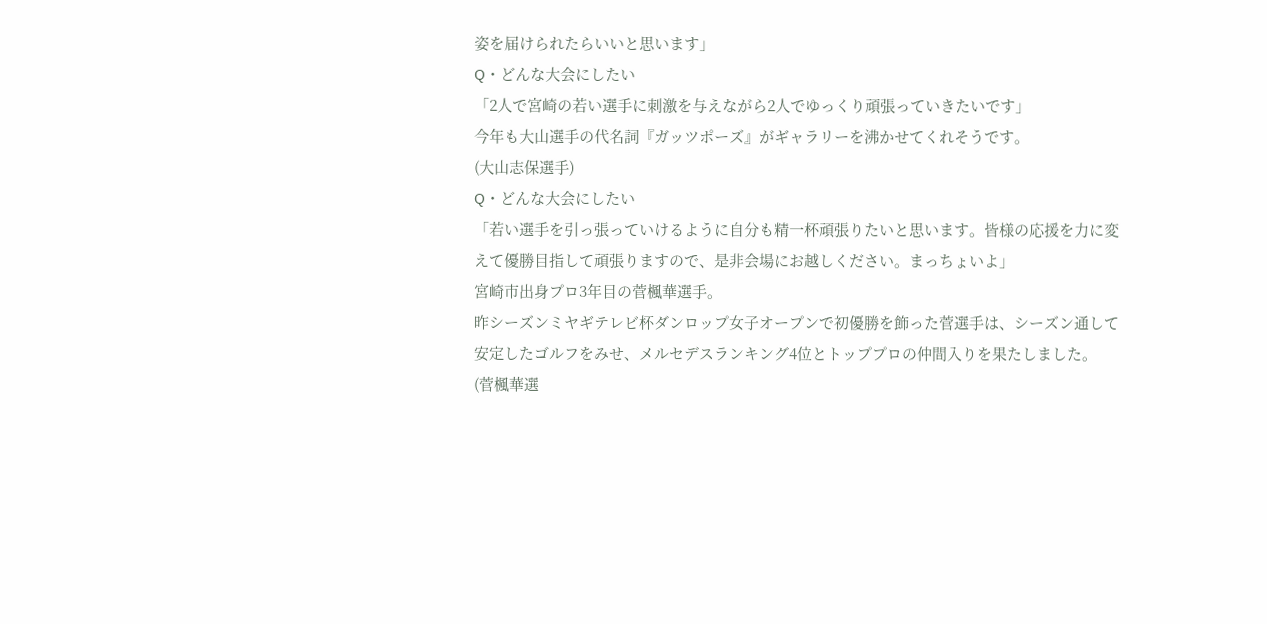姿を届けられたらいいと思います」
Q・どんな大会にしたい
「2人で宮崎の若い選手に刺激を与えながら2人でゆっくり頑張っていきたいです」
今年も大山選手の代名詞『ガッツポーズ』がギャラリーを沸かせてくれそうです。
(大山志保選手)
Q・どんな大会にしたい
「若い選手を引っ張っていけるように自分も精一杯頑張りたいと思います。皆様の応援を力に変えて優勝目指して頑張りますので、是非会場にお越しください。まっちょいよ」
宮崎市出身プロ3年目の菅楓華選手。
昨シーズンミヤギテレビ杯ダンロップ女子オープンで初優勝を飾った菅選手は、シーズン通して安定したゴルフをみせ、メルセデスランキング4位とトッププロの仲間入りを果たしました。
(菅楓華選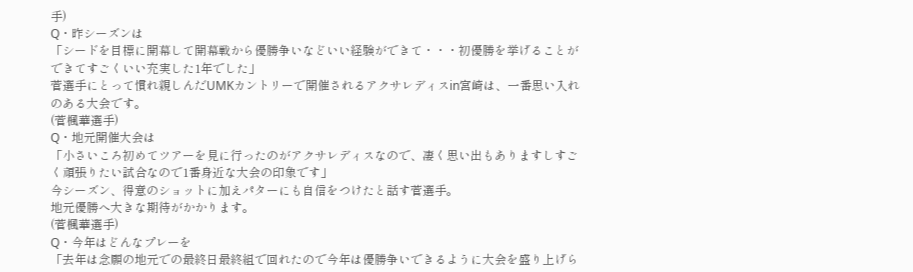手)
Q・昨シーズンは
「シードを目標に開幕して開幕戦から優勝争いなどいい経験ができて・・・初優勝を挙げることができてすごくいい充実した1年でした」
菅選手にとって慣れ親しんだUMKカントリーで開催されるアクサレディスin宮崎は、一番思い入れのある大会です。
(菅楓華選手)
Q・地元開催大会は
「小さいころ初めてツアーを見に行ったのがアクサレディスなので、凄く思い出もありますしすごく頑張りたい試合なので1番身近な大会の印象です」
今シーズン、得意のショットに加えパターにも自信をつけたと話す菅選手。
地元優勝へ大きな期待がかかります。
(菅楓華選手)
Q・今年はどんなプレーを
「去年は念願の地元での最終日最終組で回れたので今年は優勝争いできるように大会を盛り上げら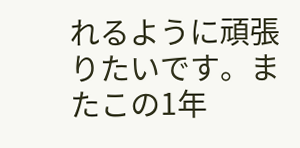れるように頑張りたいです。またこの1年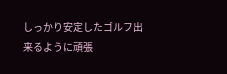しっかり安定したゴルフ出来るように頑張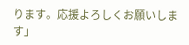ります。応援よろしくお願いします」